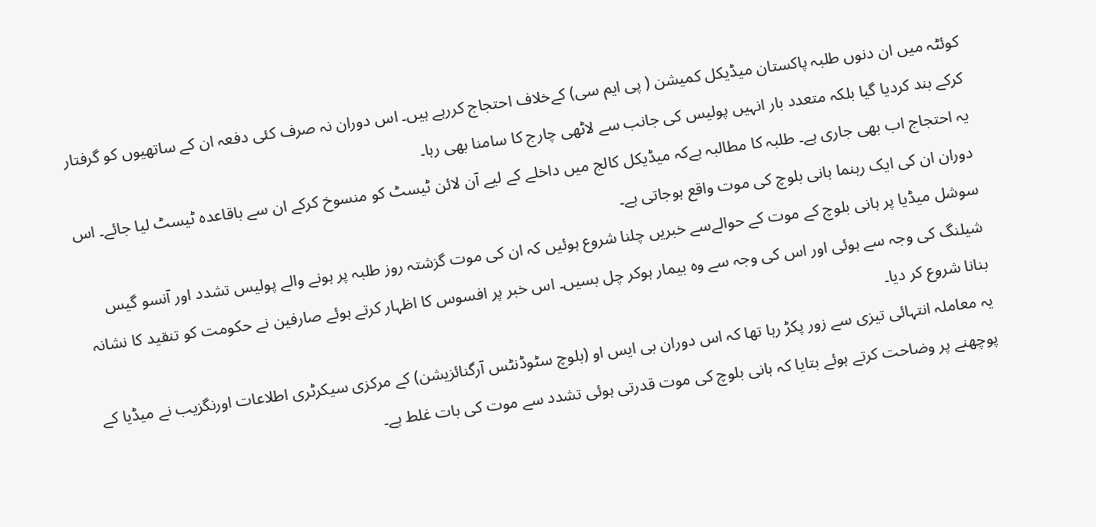کوئٹہ میں ان دنوں طلبہ پاکستان میڈیکل کمیشن ( پی ایم سی) کےخلاف احتجاج کررہے ہیں۔ اس دوران نہ صرف کئی دفعہ ان کے ساتھیوں کو گرفتار کرکے بند کردیا گیا بلکہ متعدد بار انہیں پولیس کی جانب سے لاٹھی چارج کا سامنا بھی رہا۔
یہ احتجاج اب بھی جاری ہے۔ طلبہ کا مطالبہ ہےکہ میڈیکل کالج میں داخلے کے لیے آن لائن ٹیسٹ کو منسوخ کرکے ان سے باقاعدہ ٹیسٹ لیا جائے۔ اس دوران ان کی ایک رہنما ہانی بلوچ کی موت واقع ہوجاتی ہے۔
سوشل میڈیا پر ہانی بلوچ کے موت کے حوالےسے خبریں چلنا شروع ہوئیں کہ ان کی موت گزشتہ روز طلبہ پر ہونے والے پولیس تشدد اور آنسو گیس شیلنگ کی وجہ سے ہوئی اور اس کی وجہ سے وہ بیمار ہوکر چل بسیں۔ اس خبر پر افسوس کا اظہار کرتے ہوئے صارفین نے حکومت کو تنقید کا نشانہ بنانا شروع کر دیا۔
یہ معاملہ انتہائی تیزی سے زور پکڑ رہا تھا کہ اس دوران بی ایس او (بلوچ سٹوڈنٹس آرگنائزیشن) کے مرکزی سیکرٹری اطلاعات اورنگزیب نے میڈیا کے پوچھنے پر وضاحت کرتے ہوئے بتایا کہ ہانی بلوچ کی موت قدرتی ہوئی تشدد سے موت کی بات غلط ہے۔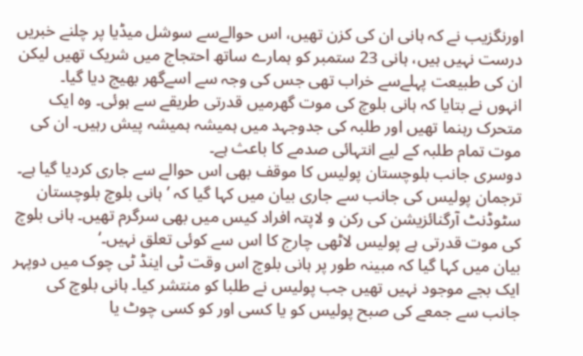اورنگزیب نے کہ ہانی ان کی کزن تھیں، اس حوالےسے سوشل میڈیا پر چلنے خبریں درست نہیں ہیں، ہانی 23 ستمبر کو ہمارے ساتھ احتجاج میں شریک تھیں لیکن ان کی طبیعت پہلےسے خراب تھی جس کی وجہ سے اسےگھر بھیج دیا گیا۔
انہوں نے بتایا کہ ہانی بلوچ کی موت گھرمیں قدرتی طریقے سے ہوئی۔ وہ ایک متحرک رہنما تھیں اور طلبہ کی جدوجہد میں ہمیشہ ہمیشہ پیش رہیں۔ ان کی موت تمام طلبہ کے لیے انتہائی صدمے کا باعث ہے۔
دوسری جانب بلوچستان پولیس کا موقف بھی اس حوالے سے جاری کردیا گیا ہے۔
ترجمان پولیس کی جانب سے جاری بیان میں کہا گیا کہ ’ہانی بلوچ بلوچستان سٹوڈنٹ آرگنائزیشن کی رکن و لاپتہ افراد کیس میں بھی سرگرم تھیں۔ ہانی بلوچ کی موت قدرتی ہے پولیس لاٹھی چارج کا اس سے کوئی تعلق نہیں۔‘
بیان میں کہا گیا کہ مبینہ طور پر ہانی بلوچ اس وقت ٹی اینڈ ٹی چوک میں دوپہر ایک بجے موجود نہیں تھیں جب پولیس نے طلبا کو منتشر کیا۔ ہانی بلوچ کی جانب سے جمعے کی صبح پولیس کو یا کسی اور کو کسی چوٹ یا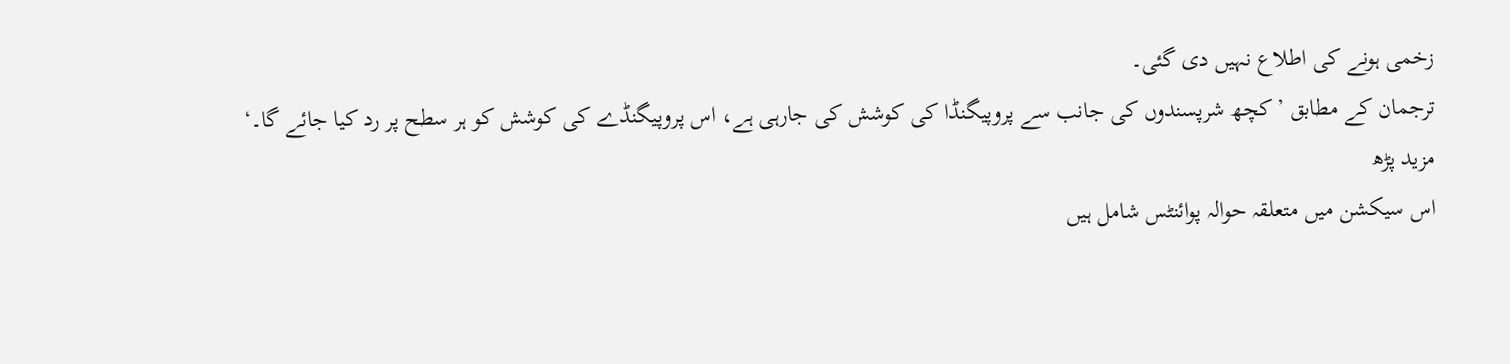زخمی ہونے کی اطلاع نہیں دی گئی۔
ترجمان کے مطابق ’کچھ شرپسندوں کی جانب سے پروپیگنڈا کی کوشش کی جارہی ہے، اس پروپیگنڈے کی کوشش کو ہر سطح پر رد کیا جائے گا۔‘
مزید پڑھ
اس سیکشن میں متعلقہ حوالہ پوائنٹس شامل ہیں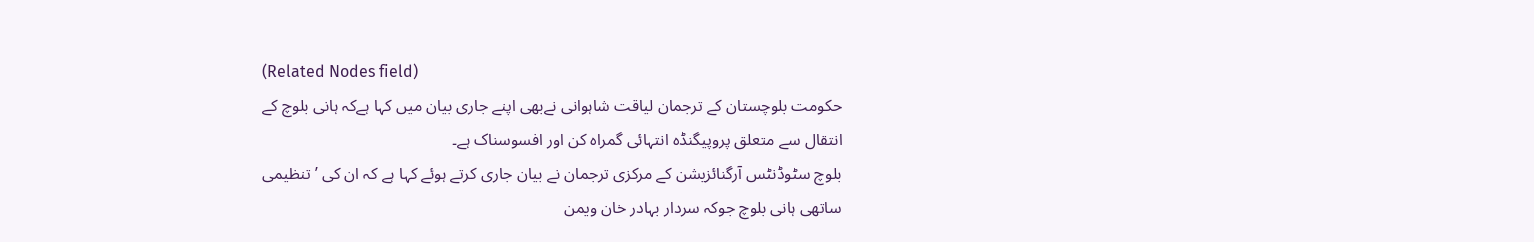(Related Nodes field)
حکومت بلوچستان کے ترجمان لیاقت شاہوانی نےبھی اپنے جاری بیان میں کہا ہےکہ ہانی بلوچ کے انتقال سے متعلق پروپیگنڈہ انتہائی گمراہ کن اور افسوسناک ہے۔
بلوچ سٹوڈنٹس آرگنائزیشن کے مرکزی ترجمان نے بیان جاری کرتے ہوئے کہا ہے کہ ان کی ’تنظیمی ساتھی ہانی بلوچ جوکہ سردار بہادر خان ویمن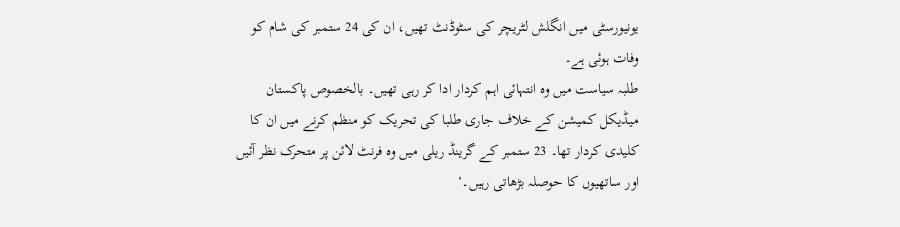یونیورسٹی میں انگلش لٹریچر کی سٹوڈنٹ تھیں، ان کی 24 ستمبر کی شام کو وفات ہوئی ہے۔
طلبہ سیاست میں وہ انتہائی اہم کردار ادا کر رہی تھیں۔ بالخصوص پاکستان میڈیکل کمیشن کے خلاف جاری طلبا کی تحریک کو منظم کرنے میں ان کا کلیدی کردار تھا۔ 23 ستمبر کے گرینڈ ریلی میں وہ فرنٹ لائن پر متحرک نظر آئیں اور ساتھیوں کا حوصلہ بڑھاتی رہیں۔‘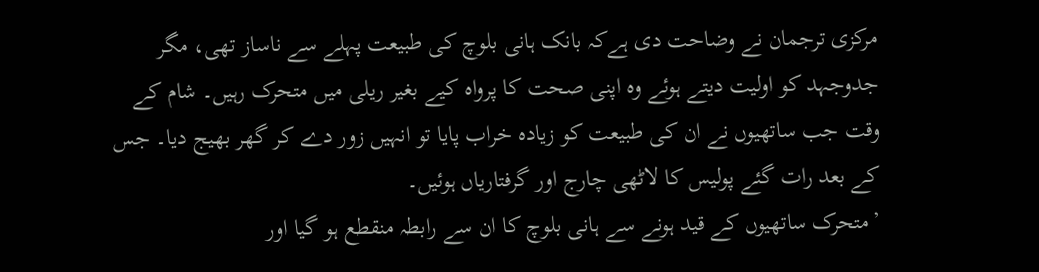مرکزی ترجمان نے وضاحت دی ہےکہ بانک ہانی بلوچ کی طبیعت پہلے سے ناساز تھی، مگر جدوجہد کو اولیت دیتے ہوئے وہ اپنی صحت کا پرواہ کیے بغیر ریلی میں متحرک رہیں۔ شام کے وقت جب ساتھیوں نے ان کی طبیعت کو زیادہ خراب پایا تو انہیں زور دے کر گھر بھیج دیا۔ جس کے بعد رات گئے پولیس کا لاٹھی چارج اور گرفتاریاں ہوئیں۔
’متحرک ساتھیوں کے قید ہونے سے ہانی بلوچ کا ان سے رابطہ منقطع ہو گیا اور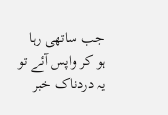جب ساتھی رہا ہو کر واپس آئے تو یہ دردناک خبر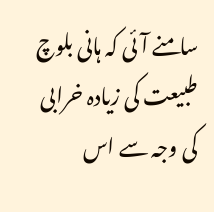سامنے آئی کہ ہانی بلوچ طبیعت کی زیادہ خرابی کی وجہ سے اس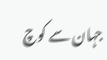جہان سے کوچ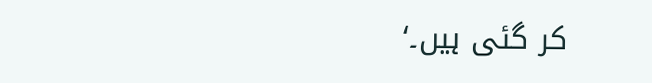کر گئی ہیں۔‘